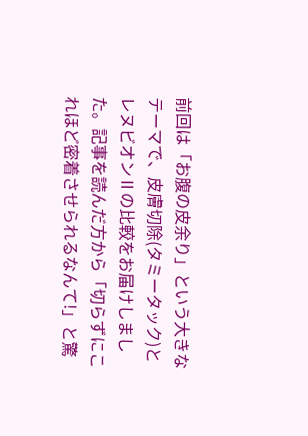前回は「お腹の皮余り」という大きなテーマで、皮膚切除(タミータック)とレヌビオンⅡの比較をお届けしました。記事を読んだ方から「切らずにこれほど密着させられるなんて!」と驚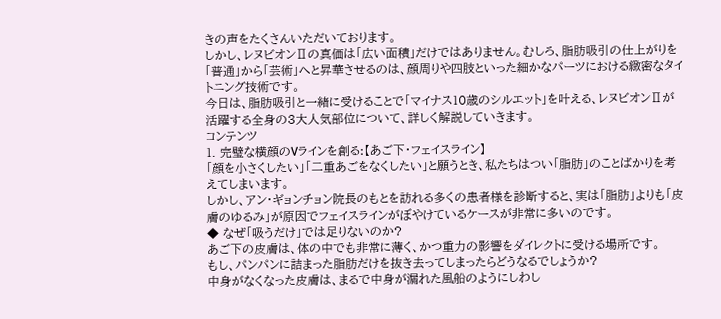きの声をたくさんいただいております。
しかし、レヌビオンⅡの真価は「広い面積」だけではありません。むしろ、脂肪吸引の仕上がりを「普通」から「芸術」へと昇華させるのは、顔周りや四肢といった細かなパーツにおける緻密なタイトニング技術です。
今日は、脂肪吸引と一緒に受けることで「マイナス10歳のシルエット」を叶える、レヌビオンⅡが活躍する全身の3大人気部位について、詳しく解説していきます。
コンテンツ
1. 完璧な横顔のVラインを創る:【あご下・フェイスライン】
「顔を小さくしたい」「二重あごをなくしたい」と願うとき、私たちはつい「脂肪」のことばかりを考えてしまいます。
しかし、アン・ギョンチョン院長のもとを訪れる多くの患者様を診断すると、実は「脂肪」よりも「皮膚のゆるみ」が原因でフェイスラインがぼやけているケースが非常に多いのです。
◆ なぜ「吸うだけ」では足りないのか?
あご下の皮膚は、体の中でも非常に薄く、かつ重力の影響をダイレクトに受ける場所です。
もし、パンパンに詰まった脂肪だけを抜き去ってしまったらどうなるでしょうか?
中身がなくなった皮膚は、まるで中身が漏れた風船のようにしわし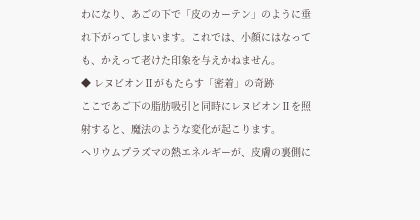わになり、あごの下で「皮のカーテン」のように垂れ下がってしまいます。これでは、小顔にはなっても、かえって老けた印象を与えかねません。
◆ レヌビオンⅡがもたらす「密着」の奇跡
ここであご下の脂肪吸引と同時にレヌビオンⅡを照射すると、魔法のような変化が起こります。
ヘリウムプラズマの熱エネルギーが、皮膚の裏側に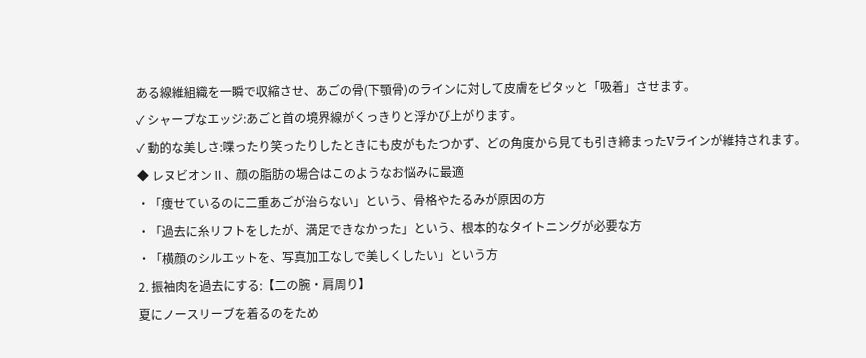ある線維組織を一瞬で収縮させ、あごの骨(下顎骨)のラインに対して皮膚をピタッと「吸着」させます。
✓ シャープなエッジ:あごと首の境界線がくっきりと浮かび上がります。
✓ 動的な美しさ:喋ったり笑ったりしたときにも皮がもたつかず、どの角度から見ても引き締まったVラインが維持されます。
◆ レヌビオンⅡ、顔の脂肪の場合はこのようなお悩みに最適
・「痩せているのに二重あごが治らない」という、骨格やたるみが原因の方
・「過去に糸リフトをしたが、満足できなかった」という、根本的なタイトニングが必要な方
・「横顔のシルエットを、写真加工なしで美しくしたい」という方
2. 振袖肉を過去にする:【二の腕・肩周り】
夏にノースリーブを着るのをため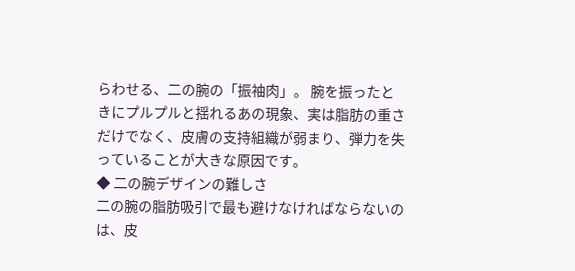らわせる、二の腕の「振袖肉」。 腕を振ったときにプルプルと揺れるあの現象、実は脂肪の重さだけでなく、皮膚の支持組織が弱まり、弾力を失っていることが大きな原因です。
◆ 二の腕デザインの難しさ
二の腕の脂肪吸引で最も避けなければならないのは、皮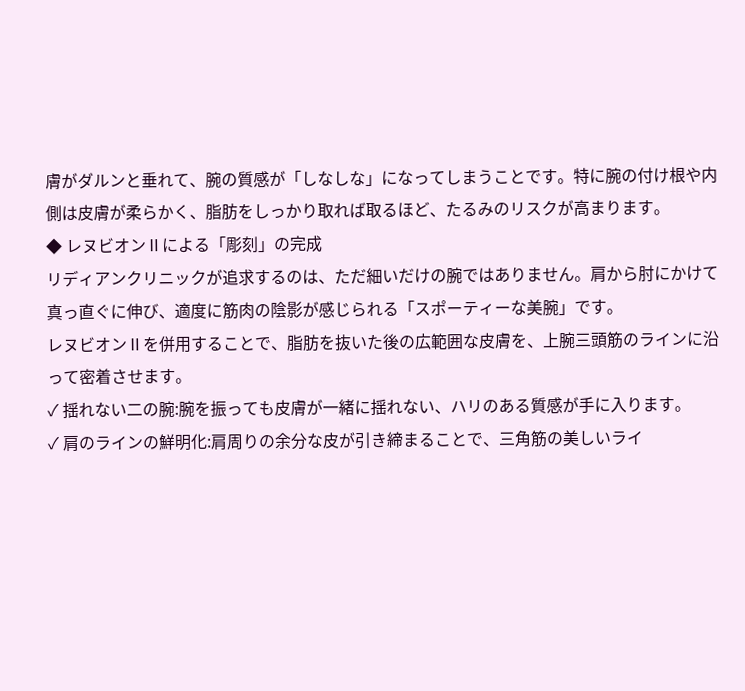膚がダルンと垂れて、腕の質感が「しなしな」になってしまうことです。特に腕の付け根や内側は皮膚が柔らかく、脂肪をしっかり取れば取るほど、たるみのリスクが高まります。
◆ レヌビオンⅡによる「彫刻」の完成
リディアンクリニックが追求するのは、ただ細いだけの腕ではありません。肩から肘にかけて真っ直ぐに伸び、適度に筋肉の陰影が感じられる「スポーティーな美腕」です。
レヌビオンⅡを併用することで、脂肪を抜いた後の広範囲な皮膚を、上腕三頭筋のラインに沿って密着させます。
✓ 揺れない二の腕:腕を振っても皮膚が一緒に揺れない、ハリのある質感が手に入ります。
✓ 肩のラインの鮮明化:肩周りの余分な皮が引き締まることで、三角筋の美しいライ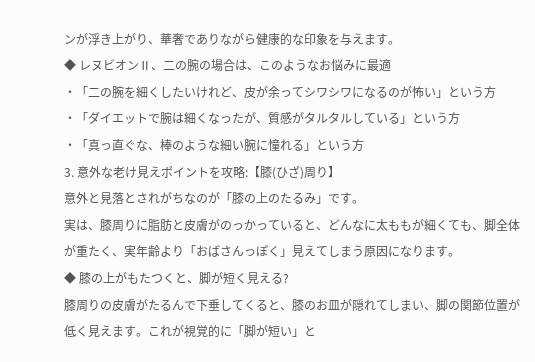ンが浮き上がり、華奢でありながら健康的な印象を与えます。
◆ レヌビオンⅡ、二の腕の場合は、このようなお悩みに最適
・「二の腕を細くしたいけれど、皮が余ってシワシワになるのが怖い」という方
・「ダイエットで腕は細くなったが、質感がタルタルしている」という方
・「真っ直ぐな、棒のような細い腕に憧れる」という方
3. 意外な老け見えポイントを攻略:【膝(ひざ)周り】
意外と見落とされがちなのが「膝の上のたるみ」です。
実は、膝周りに脂肪と皮膚がのっかっていると、どんなに太ももが細くても、脚全体が重たく、実年齢より「おばさんっぽく」見えてしまう原因になります。
◆ 膝の上がもたつくと、脚が短く見える?
膝周りの皮膚がたるんで下垂してくると、膝のお皿が隠れてしまい、脚の関節位置が低く見えます。これが視覚的に「脚が短い」と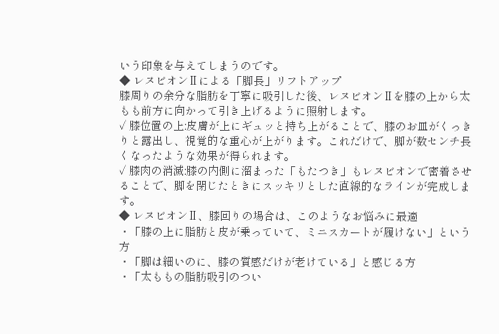いう印象を与えてしまうのです。
◆ レヌビオンⅡによる「脚長」リフトアップ
膝周りの余分な脂肪を丁寧に吸引した後、レヌビオンⅡを膝の上から太もも前方に向かって引き上げるように照射します。
✓ 膝位置の上:皮膚が上にギュッと持ち上がることで、膝のお皿がくっきりと露出し、視覚的な重心が上がります。これだけで、脚が数センチ長くなったような効果が得られます。
✓ 膝肉の消滅:膝の内側に溜まった「もたつき」もレヌビオンで密着させることで、脚を閉じたときにスッキリとした直線的なラインが完成します。
◆ レヌビオンⅡ、膝回りの場合は、このようなお悩みに最適
・「膝の上に脂肪と皮が乗っていて、ミニスカートが履けない」という方
・「脚は細いのに、膝の質感だけが老けている」と感じる方
・「太ももの脂肪吸引のつい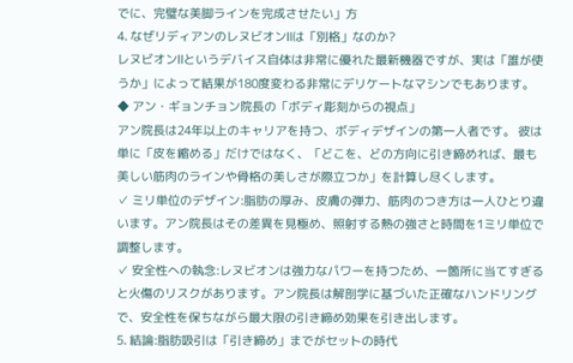でに、完璧な美脚ラインを完成させたい」方
4. なぜリディアンのレヌビオンⅡは「別格」なのか?
レヌビオンⅡというデバイス自体は非常に優れた最新機器ですが、実は「誰が使うか」によって結果が180度変わる非常にデリケートなマシンでもあります。
◆ アン・ギョンチョン院長の「ボディ彫刻からの視点」
アン院長は24年以上のキャリアを持つ、ボディデザインの第一人者です。 彼は単に「皮を縮める」だけではなく、「どこを、どの方向に引き締めれば、最も美しい筋肉のラインや骨格の美しさが際立つか」を計算し尽くします。
✓ ミリ単位のデザイン:脂肪の厚み、皮膚の弾力、筋肉のつき方は一人ひとり違います。アン院長はその差異を見極め、照射する熱の強さと時間を1ミリ単位で調整します。
✓ 安全性への執念:レヌビオンは強力なパワーを持つため、一箇所に当てすぎると火傷のリスクがあります。アン院長は解剖学に基づいた正確なハンドリングで、安全性を保ちながら最大限の引き締め効果を引き出します。
5. 結論:脂肪吸引は「引き締め」までがセットの時代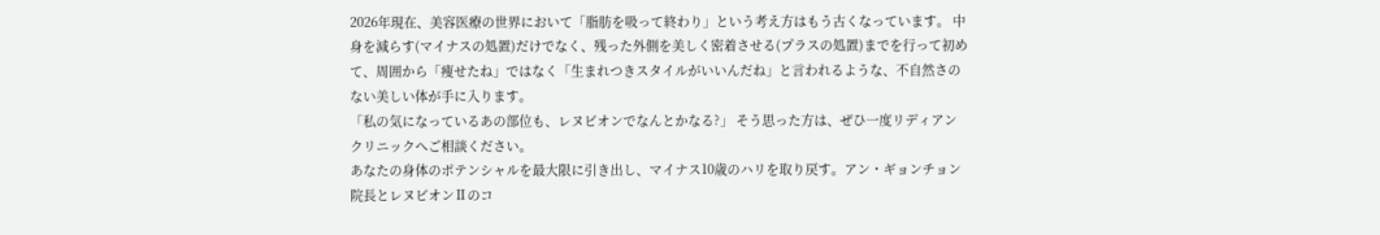2026年現在、美容医療の世界において「脂肪を吸って終わり」という考え方はもう古くなっています。 中身を減らす(マイナスの処置)だけでなく、残った外側を美しく密着させる(プラスの処置)までを行って初めて、周囲から「痩せたね」ではなく「生まれつきスタイルがいいんだね」と言われるような、不自然さのない美しい体が手に入ります。
「私の気になっているあの部位も、レヌビオンでなんとかなる?」 そう思った方は、ぜひ一度リディアンクリニックへご相談ください。
あなたの身体のポテンシャルを最大限に引き出し、マイナス10歳のハリを取り戻す。アン・ギョンチョン院長とレヌビオンⅡのコ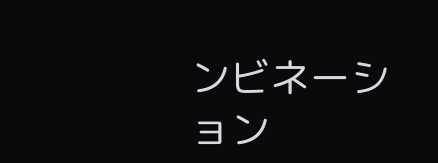ンビネーション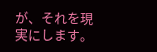が、それを現実にします。